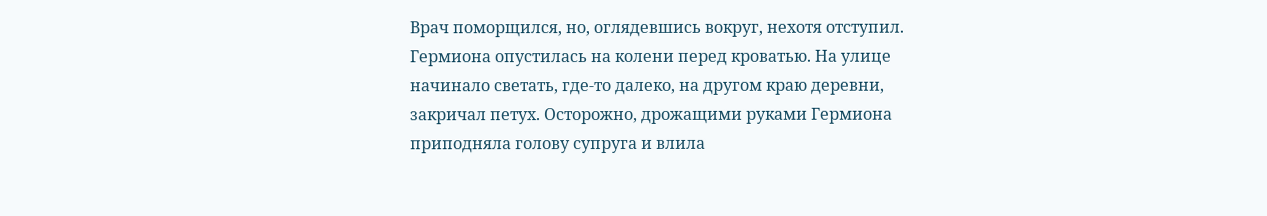Врач поморщился, но, оглядевшись вокруг, нехотя отступил. Гермиона опустилась на колени перед кроватью. На улице начинало светать, где‑то далеко, на другом краю деревни, закричал петух. Осторожно, дрожащими руками Гермиона приподняла голову супруга и влила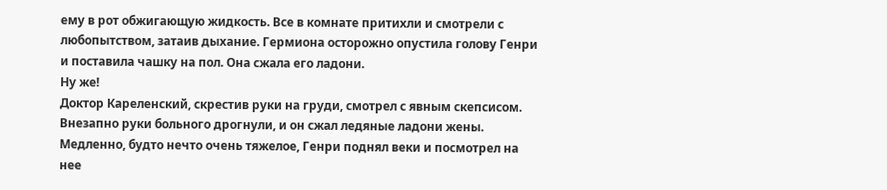ему в рот обжигающую жидкость. Все в комнате притихли и смотрели с любопытством, затаив дыхание. Гермиона осторожно опустила голову Генри и поставила чашку на пол. Она сжала его ладони.
Ну же!
Доктор Кареленский, скрестив руки на груди, смотрел с явным скепсисом. Внезапно руки больного дрогнули, и он сжал ледяные ладони жены. Медленно, будто нечто очень тяжелое, Генри поднял веки и посмотрел на нее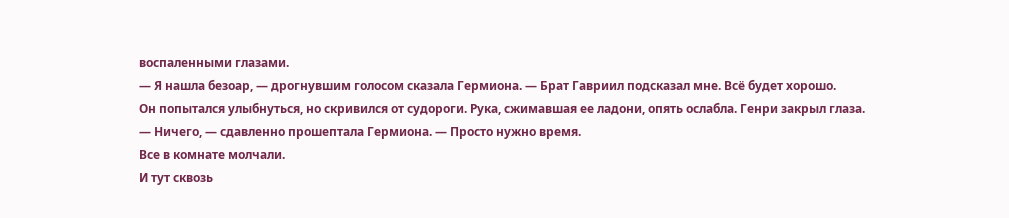воспаленными глазами.
— Я нашла безоар, — дрогнувшим голосом сказала Гермиона. — Брат Гавриил подсказал мне. Всё будет хорошо.
Он попытался улыбнуться, но скривился от судороги. Рука, сжимавшая ее ладони, опять ослабла. Генри закрыл глаза.
— Ничего, — сдавленно прошептала Гермиона. — Просто нужно время.
Все в комнате молчали.
И тут сквозь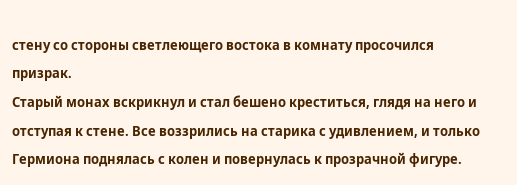стену со стороны светлеющего востока в комнату просочился призрак.
Старый монах вскрикнул и стал бешено креститься, глядя на него и отступая к стене. Все воззрились на старика с удивлением, и только Гермиона поднялась с колен и повернулась к прозрачной фигуре.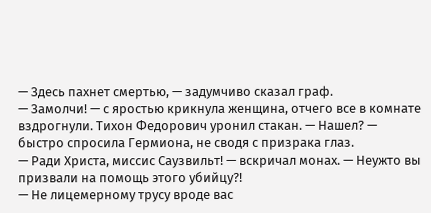— Здесь пахнет смертью, — задумчиво сказал граф.
— Замолчи! — с яростью крикнула женщина, отчего все в комнате вздрогнули. Тихон Федорович уронил стакан. — Нашел? — быстро спросила Гермиона, не сводя с призрака глаз.
— Ради Христа, миссис Саузвильт! — вскричал монах. — Неужто вы призвали на помощь этого убийцу?!
— Не лицемерному трусу вроде вас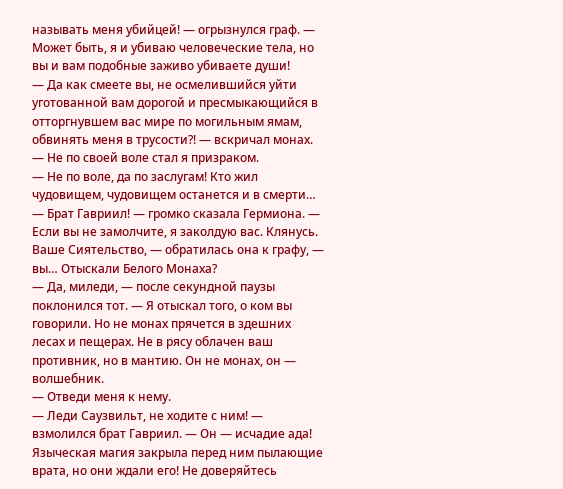называть меня убийцей! — огрызнулся граф. — Может быть, я и убиваю человеческие тела, но вы и вам подобные заживо убиваете души!
— Да как смеете вы, не осмелившийся уйти уготованной вам дорогой и пресмыкающийся в отторгнувшем вас мире по могильным ямам, обвинять меня в трусости?! — вскричал монах.
— Не по своей воле стал я призраком.
— Не по воле, да по заслугам! Кто жил чудовищем, чудовищем останется и в смерти…
— Брат Гавриил! — громко сказала Гермиона. — Если вы не замолчите, я заколдую вас. Клянусь. Ваше Сиятельство, — обратилась она к графу, — вы… Отыскали Белого Монаха?
— Да, миледи, — после секундной паузы поклонился тот. — Я отыскал того, о ком вы говорили. Но не монах прячется в здешних лесах и пещерах. Не в рясу облачен ваш противник, но в мантию. Он не монах, он — волшебник.
— Отведи меня к нему.
— Леди Саузвильт, не ходите с ним! — взмолился брат Гавриил. — Он — исчадие ада! Языческая магия закрыла перед ним пылающие врата, но они ждали его! Не доверяйтесь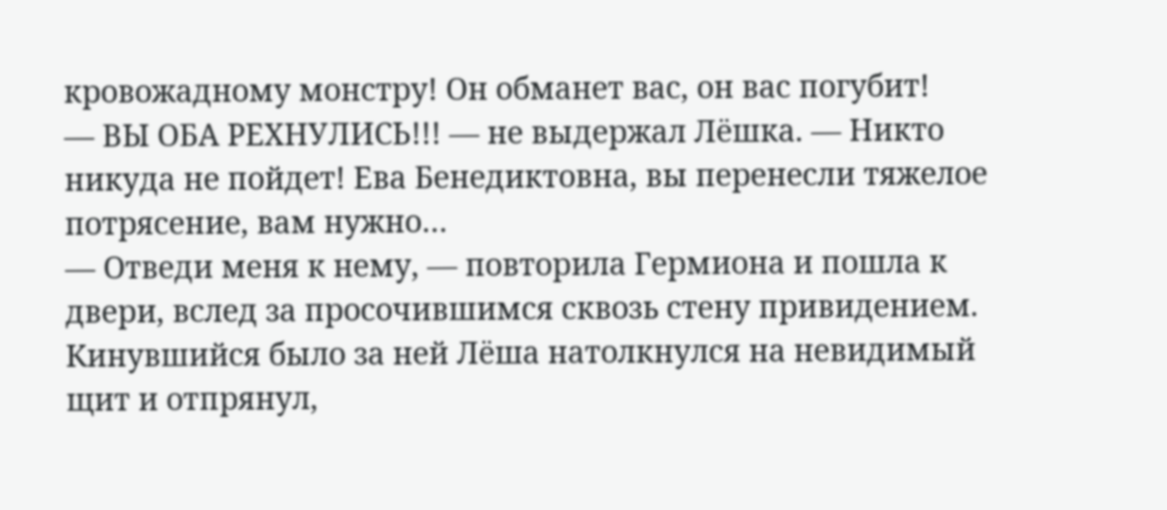кровожадному монстру! Он обманет вас, он вас погубит!
— ВЫ ОБА РЕХНУЛИСЬ!!! — не выдержал Лёшка. — Никто никуда не пойдет! Ева Бенедиктовна, вы перенесли тяжелое потрясение, вам нужно…
— Отведи меня к нему, — повторила Гермиона и пошла к двери, вслед за просочившимся сквозь стену привидением. Кинувшийся было за ней Лёша натолкнулся на невидимый щит и отпрянул,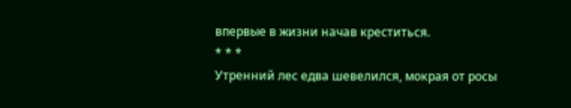впервые в жизни начав креститься.
* * *
Утренний лес едва шевелился, мокрая от росы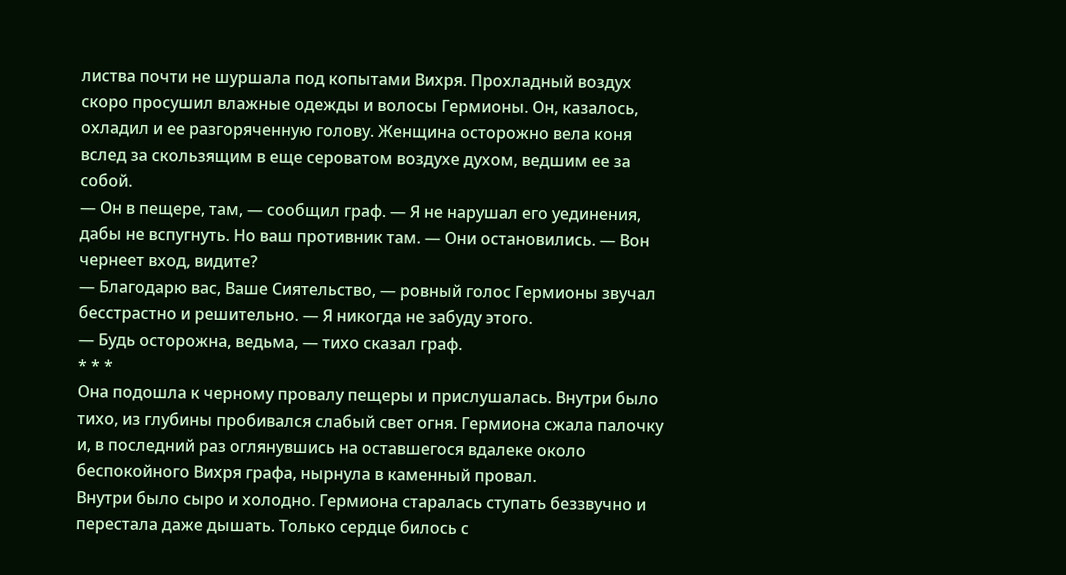листва почти не шуршала под копытами Вихря. Прохладный воздух скоро просушил влажные одежды и волосы Гермионы. Он, казалось, охладил и ее разгоряченную голову. Женщина осторожно вела коня вслед за скользящим в еще сероватом воздухе духом, ведшим ее за собой.
— Он в пещере, там, — сообщил граф. — Я не нарушал его уединения, дабы не вспугнуть. Но ваш противник там. — Они остановились. — Вон чернеет вход, видите?
— Благодарю вас, Ваше Сиятельство, — ровный голос Гермионы звучал бесстрастно и решительно. — Я никогда не забуду этого.
— Будь осторожна, ведьма, — тихо сказал граф.
* * *
Она подошла к черному провалу пещеры и прислушалась. Внутри было тихо, из глубины пробивался слабый свет огня. Гермиона сжала палочку и, в последний раз оглянувшись на оставшегося вдалеке около беспокойного Вихря графа, нырнула в каменный провал.
Внутри было сыро и холодно. Гермиона старалась ступать беззвучно и перестала даже дышать. Только сердце билось с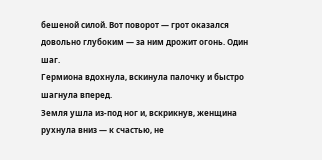бешеной силой. Вот поворот — грот оказался довольно глубоким — за ним дрожит огонь. Один шаг.
Гермиона вдохнула, вскинула палочку и быстро шагнула вперед.
Земля ушла из‑под ног и, вскрикнув, женщина рухнула вниз — к счастью, не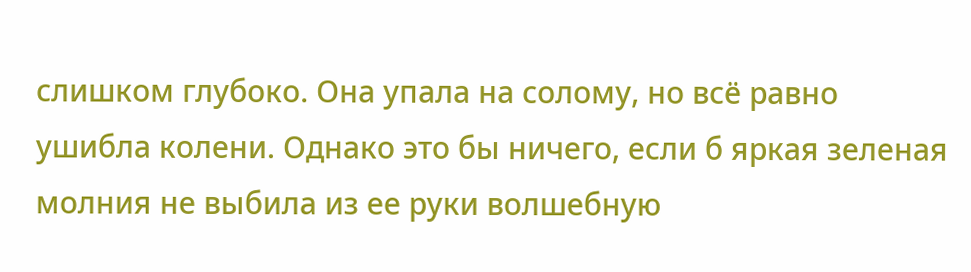слишком глубоко. Она упала на солому, но всё равно ушибла колени. Однако это бы ничего, если б яркая зеленая молния не выбила из ее руки волшебную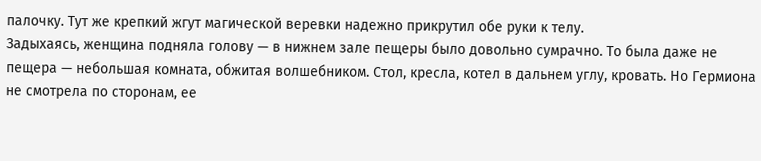палочку. Тут же крепкий жгут магической веревки надежно прикрутил обе руки к телу.
Задыхаясь, женщина подняла голову — в нижнем зале пещеры было довольно сумрачно. То была даже не пещера — небольшая комната, обжитая волшебником. Стол, кресла, котел в дальнем углу, кровать. Но Гермиона не смотрела по сторонам, ее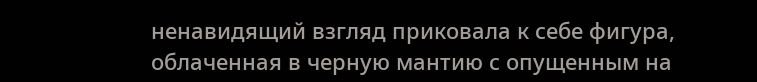ненавидящий взгляд приковала к себе фигура, облаченная в черную мантию с опущенным на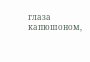глаза капюшоном,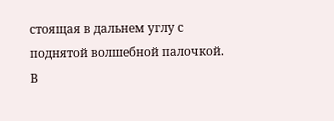стоящая в дальнем углу с поднятой волшебной палочкой. В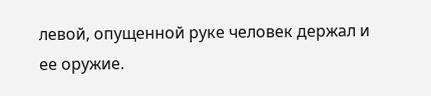левой, опущенной руке человек держал и ее оружие.